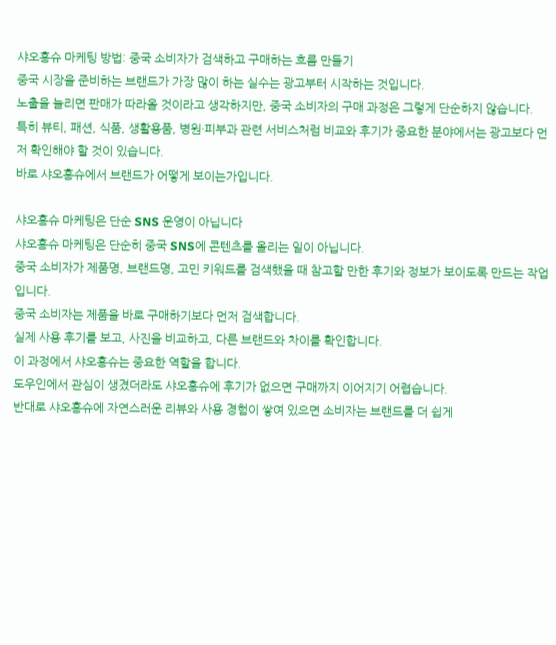샤오홍슈 마케팅 방법: 중국 소비자가 검색하고 구매하는 흐름 만들기
중국 시장을 준비하는 브랜드가 가장 많이 하는 실수는 광고부터 시작하는 것입니다.
노출을 늘리면 판매가 따라올 것이라고 생각하지만, 중국 소비자의 구매 과정은 그렇게 단순하지 않습니다.
특히 뷰티, 패션, 식품, 생활용품, 병원·피부과 관련 서비스처럼 비교와 후기가 중요한 분야에서는 광고보다 먼저 확인해야 할 것이 있습니다.
바로 샤오홍슈에서 브랜드가 어떻게 보이는가입니다.

샤오홍슈 마케팅은 단순 SNS 운영이 아닙니다
샤오홍슈 마케팅은 단순히 중국 SNS에 콘텐츠를 올리는 일이 아닙니다.
중국 소비자가 제품명, 브랜드명, 고민 키워드를 검색했을 때 참고할 만한 후기와 정보가 보이도록 만드는 작업입니다.
중국 소비자는 제품을 바로 구매하기보다 먼저 검색합니다.
실제 사용 후기를 보고, 사진을 비교하고, 다른 브랜드와 차이를 확인합니다.
이 과정에서 샤오홍슈는 중요한 역할을 합니다.
도우인에서 관심이 생겼더라도 샤오홍슈에 후기가 없으면 구매까지 이어지기 어렵습니다.
반대로 샤오홍슈에 자연스러운 리뷰와 사용 경험이 쌓여 있으면 소비자는 브랜드를 더 쉽게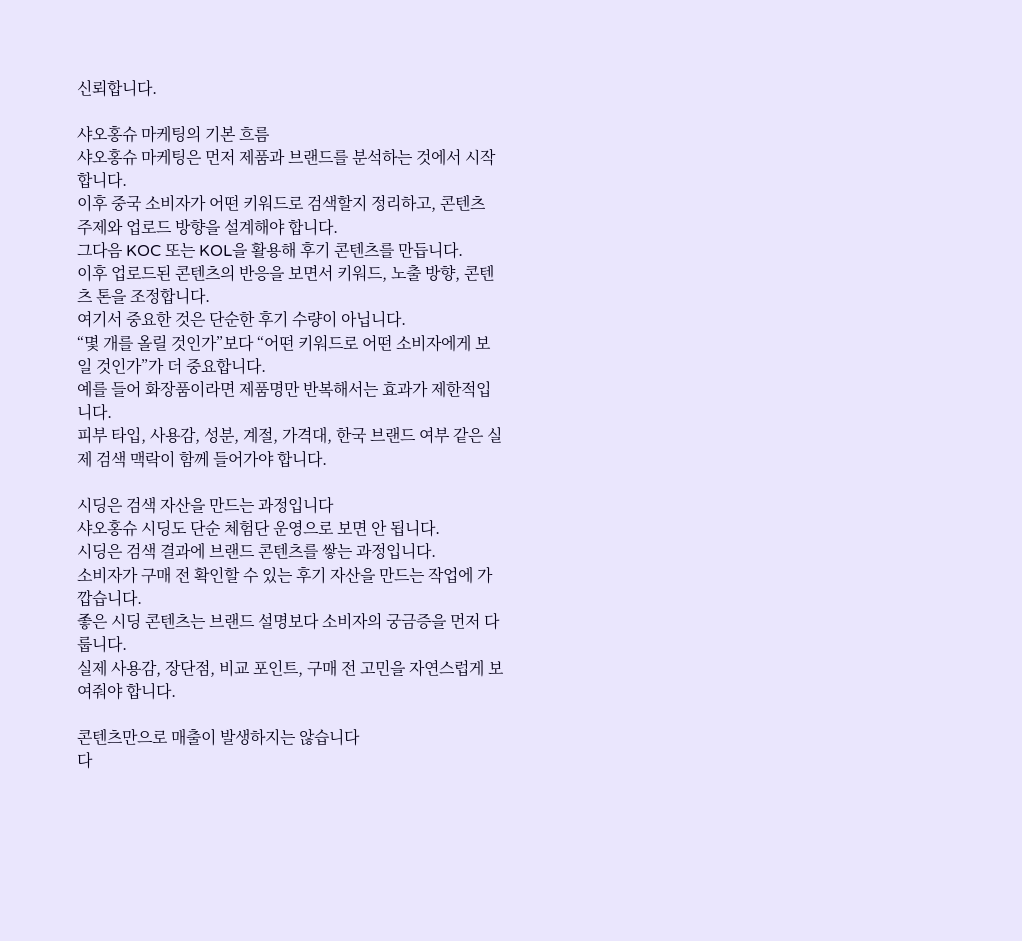신뢰합니다.

샤오홍슈 마케팅의 기본 흐름
샤오홍슈 마케팅은 먼저 제품과 브랜드를 분석하는 것에서 시작합니다.
이후 중국 소비자가 어떤 키워드로 검색할지 정리하고, 콘텐츠 주제와 업로드 방향을 설계해야 합니다.
그다음 KOC 또는 KOL을 활용해 후기 콘텐츠를 만듭니다.
이후 업로드된 콘텐츠의 반응을 보면서 키워드, 노출 방향, 콘텐츠 톤을 조정합니다.
여기서 중요한 것은 단순한 후기 수량이 아닙니다.
“몇 개를 올릴 것인가”보다 “어떤 키워드로 어떤 소비자에게 보일 것인가”가 더 중요합니다.
예를 들어 화장품이라면 제품명만 반복해서는 효과가 제한적입니다.
피부 타입, 사용감, 성분, 계절, 가격대, 한국 브랜드 여부 같은 실제 검색 맥락이 함께 들어가야 합니다.

시딩은 검색 자산을 만드는 과정입니다
샤오홍슈 시딩도 단순 체험단 운영으로 보면 안 됩니다.
시딩은 검색 결과에 브랜드 콘텐츠를 쌓는 과정입니다.
소비자가 구매 전 확인할 수 있는 후기 자산을 만드는 작업에 가깝습니다.
좋은 시딩 콘텐츠는 브랜드 설명보다 소비자의 궁금증을 먼저 다룹니다.
실제 사용감, 장단점, 비교 포인트, 구매 전 고민을 자연스럽게 보여줘야 합니다.

콘텐츠만으로 매출이 발생하지는 않습니다
다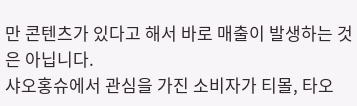만 콘텐츠가 있다고 해서 바로 매출이 발생하는 것은 아닙니다.
샤오홍슈에서 관심을 가진 소비자가 티몰, 타오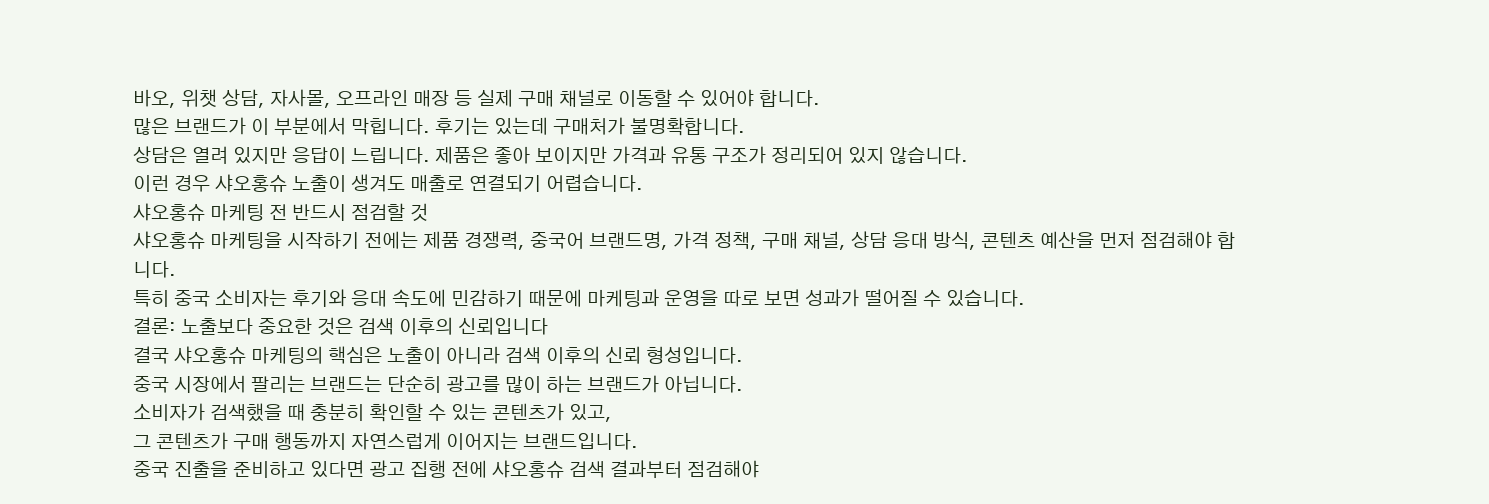바오, 위챗 상담, 자사몰, 오프라인 매장 등 실제 구매 채널로 이동할 수 있어야 합니다.
많은 브랜드가 이 부분에서 막힙니다. 후기는 있는데 구매처가 불명확합니다.
상담은 열려 있지만 응답이 느립니다. 제품은 좋아 보이지만 가격과 유통 구조가 정리되어 있지 않습니다.
이런 경우 샤오홍슈 노출이 생겨도 매출로 연결되기 어렵습니다.
샤오홍슈 마케팅 전 반드시 점검할 것
샤오홍슈 마케팅을 시작하기 전에는 제품 경쟁력, 중국어 브랜드명, 가격 정책, 구매 채널, 상담 응대 방식, 콘텐츠 예산을 먼저 점검해야 합니다.
특히 중국 소비자는 후기와 응대 속도에 민감하기 때문에 마케팅과 운영을 따로 보면 성과가 떨어질 수 있습니다.
결론: 노출보다 중요한 것은 검색 이후의 신뢰입니다
결국 샤오홍슈 마케팅의 핵심은 노출이 아니라 검색 이후의 신뢰 형성입니다.
중국 시장에서 팔리는 브랜드는 단순히 광고를 많이 하는 브랜드가 아닙니다.
소비자가 검색했을 때 충분히 확인할 수 있는 콘텐츠가 있고,
그 콘텐츠가 구매 행동까지 자연스럽게 이어지는 브랜드입니다.
중국 진출을 준비하고 있다면 광고 집행 전에 샤오홍슈 검색 결과부터 점검해야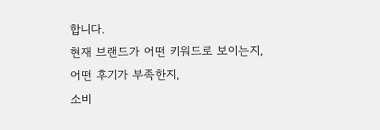합니다.
현재 브랜드가 어떤 키워드로 보이는지,
어떤 후기가 부족한지,
소비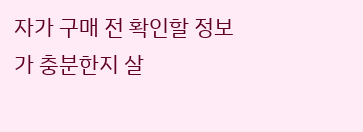자가 구매 전 확인할 정보가 충분한지 살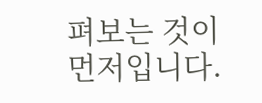펴보는 것이 먼저입니다.